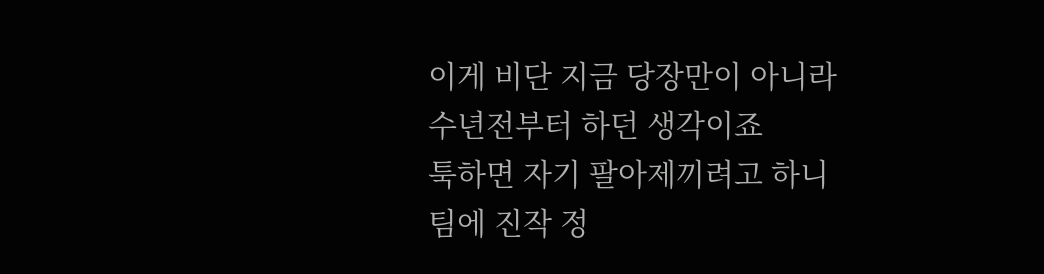이게 비단 지금 당장만이 아니라
수년전부터 하던 생각이죠
툭하면 자기 팔아제끼려고 하니
팀에 진작 정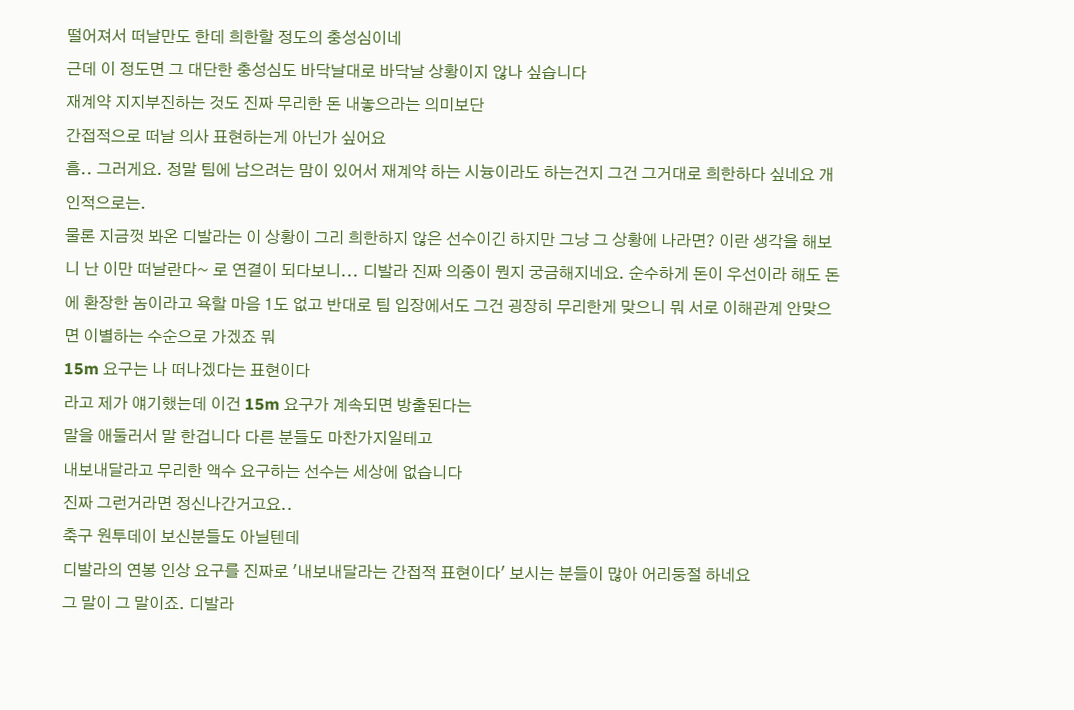떨어져서 떠날만도 한데 희한할 정도의 충성심이네
근데 이 정도면 그 대단한 충성심도 바닥날대로 바닥날 상황이지 않나 싶습니다
재계약 지지부진하는 것도 진짜 무리한 돈 내놓으라는 의미보단
간접적으로 떠날 의사 표현하는게 아닌가 싶어요
흠.. 그러게요. 정말 팀에 남으려는 맘이 있어서 재계약 하는 시늉이라도 하는건지 그건 그거대로 희한하다 싶네요 개인적으로는.
물론 지금껏 봐온 디발라는 이 상황이 그리 희한하지 않은 선수이긴 하지만 그냥 그 상황에 나라면? 이란 생각을 해보니 난 이만 떠날란다~ 로 연결이 되다보니... 디발라 진짜 의중이 뭔지 궁금해지네요. 순수하게 돈이 우선이라 해도 돈에 환장한 놈이라고 욕할 마음 1도 없고 반대로 팀 입장에서도 그건 굉장히 무리한게 맞으니 뭐 서로 이해관계 안맞으면 이별하는 수순으로 가겠죠 뭐
15m 요구는 나 떠나겠다는 표현이다
라고 제가 얘기했는데 이건 15m 요구가 계속되면 방출된다는
말을 애둘러서 말 한겁니다 다른 분들도 마찬가지일테고
내보내달라고 무리한 액수 요구하는 선수는 세상에 없습니다
진짜 그런거라면 정신나간거고요..
축구 원투데이 보신분들도 아닐텐데
디발라의 연봉 인상 요구를 진짜로 '내보내달라는 간접적 표현이다' 보시는 분들이 많아 어리둥절 하네요
그 말이 그 말이죠. 디발라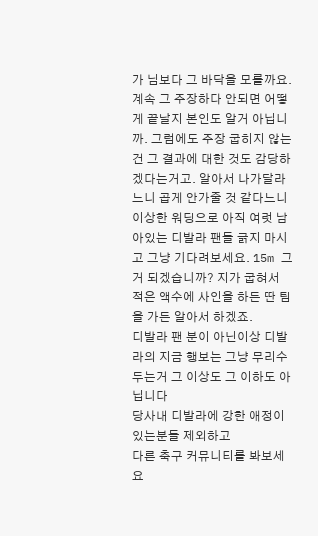가 님보다 그 바닥을 모를까요. 계속 그 주장하다 안되면 어떻게 끝날지 본인도 알거 아닙니까. 그럼에도 주장 굽히지 않는건 그 결과에 대한 것도 감당하겠다는거고. 알아서 나가달라느니 곱게 안가줄 것 같다느니 이상한 워딩으로 아직 여럿 남아있는 디발라 팬들 긁지 마시고 그냥 기다려보세요. 15m 그거 되겠습니까? 지가 굽혀서 적은 액수에 사인을 하든 딴 팀을 가든 알아서 하겠죠.
디발라 팬 분이 아닌이상 디발라의 지금 행보는 그냥 무리수 두는거 그 이상도 그 이하도 아닙니다
당사내 디발라에 강한 애정이 있는분들 제외하고
다른 축구 커뮤니티를 봐보세요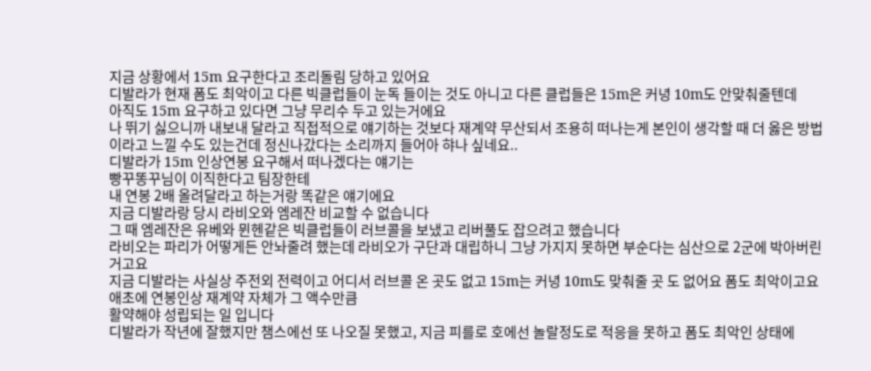지금 상황에서 15m 요구한다고 조리돌림 당하고 있어요
디발라가 현재 폼도 최악이고 다른 빅클럽들이 눈독 들이는 것도 아니고 다른 클럽들은 15m은 커녕 10m도 안맞춰줄텐데
아직도 15m 요구하고 있다면 그냥 무리수 두고 있는거에요
나 뛰기 싫으니까 내보내 달라고 직접적으로 얘기하는 것보다 재계약 무산되서 조용히 떠나는게 본인이 생각할 때 더 옳은 방법이라고 느낄 수도 있는건데 정신나갔다는 소리까지 들어아 햐나 싶네요..
디발라가 15m 인상연봉 요구해서 떠나겠다는 얘기는
빵꾸똥꾸님이 이직한다고 팀장한테
내 연봉 2배 올려달라고 하는거랑 똑같은 얘기에요
지금 디발라랑 당시 라비오와 엠레잔 비교할 수 없습니다
그 때 엠레잔은 유베와 뮌헨같은 빅클럽들이 러브콜을 보냈고 리버풀도 잡으려고 했습니다
라비오는 파리가 어떻게든 안놔줄려 했는데 라비오가 구단과 대립하니 그냥 가지지 못하면 부순다는 심산으로 2군에 박아버린거고요
지금 디발라는 사실상 주전외 전력이고 어디서 러브콜 온 곳도 없고 15m는 커녕 10m도 맞춰줄 곳 도 없어요 폼도 최악이고요
애초에 연봉인상 재계약 자체가 그 액수만큼
활약해야 성립되는 일 입니다
디발라가 작년에 잘했지만 챔스에선 또 나오질 못했고, 지금 피를로 호에선 놀랄정도로 적응을 못하고 폼도 최악인 상태에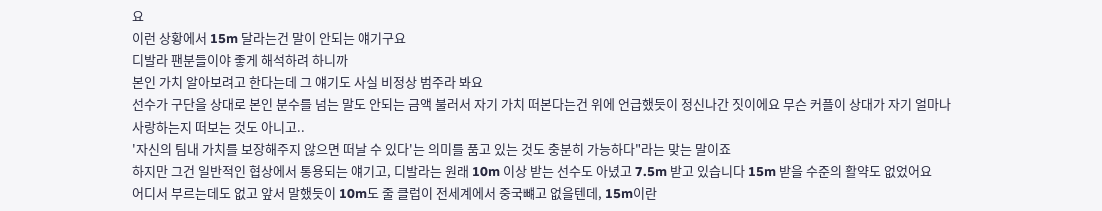요
이런 상황에서 15m 달라는건 말이 안되는 얘기구요
디발라 팬분들이야 좋게 해석하려 하니까
본인 가치 알아보려고 한다는데 그 얘기도 사실 비정상 범주라 봐요
선수가 구단을 상대로 본인 분수를 넘는 말도 안되는 금액 불러서 자기 가치 떠본다는건 위에 언급했듯이 정신나간 짓이에요 무슨 커플이 상대가 자기 얼마나 사랑하는지 떠보는 것도 아니고..
'자신의 팀내 가치를 보장해주지 않으면 떠날 수 있다'는 의미를 품고 있는 것도 충분히 가능하다"라는 맞는 말이죠
하지만 그건 일반적인 협상에서 통용되는 얘기고, 디발라는 원래 10m 이상 받는 선수도 아녔고 7.5m 받고 있습니다 15m 받을 수준의 활약도 없었어요
어디서 부르는데도 없고 앞서 말했듯이 10m도 줄 클럽이 전세계에서 중국뺴고 없을텐데, 15m이란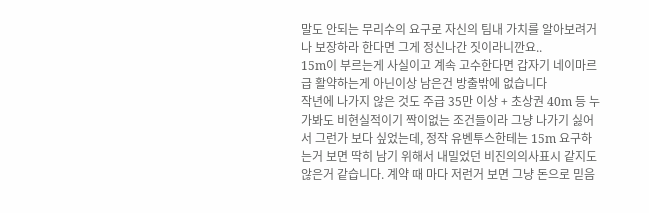말도 안되는 무리수의 요구로 자신의 팀내 가치를 알아보려거나 보장하라 한다면 그게 정신나간 짓이라니깐요..
15m이 부르는게 사실이고 계속 고수한다면 갑자기 네이마르급 활약하는게 아닌이상 남은건 방출밖에 없습니다
작년에 나가지 않은 것도 주급 35만 이상 + 초상권 40m 등 누가봐도 비현실적이기 짝이없는 조건들이라 그냥 나가기 싫어서 그런가 보다 싶었는데, 정작 유벤투스한테는 15m 요구하는거 보면 딱히 남기 위해서 내밀었던 비진의의사표시 같지도 않은거 같습니다. 계약 때 마다 저런거 보면 그냥 돈으로 믿음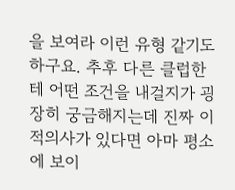을 보여라 이런 유형 같기도 하구요. 추후 다른 클럽한테 어떤 조건을 내걸지가 굉장히 궁금해지는데 진짜 이적의사가 있다면 아마 평소에 보이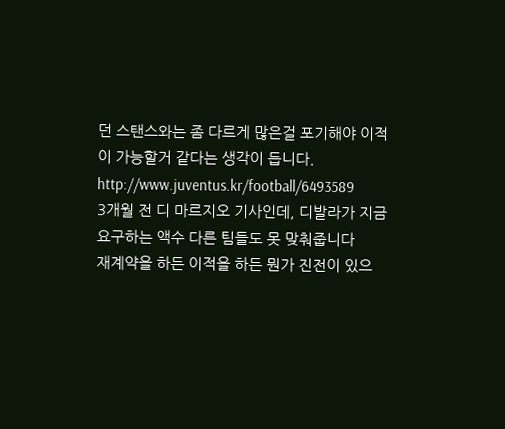던 스탠스와는 좀 다르게 많은걸 포기해야 이적이 가능할거 같다는 생각이 듭니다.
http://www.juventus.kr/football/6493589
3개월 전 디 마르지오 기사인데, 디발라가 지금 요구하는 액수 다른 팀들도 못 맞춰줍니다
재계약을 하든 이적을 하든 뭔가 진전이 있으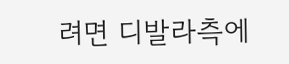려면 디발라측에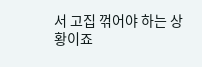서 고집 꺾어야 하는 상황이죠